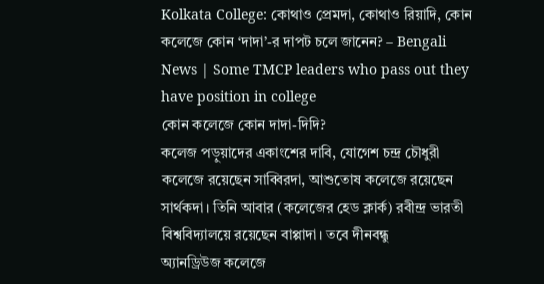Kolkata College: কোথাও প্রেমদা, কোথাও রিয়াদি, কোন কলেজে কোন ‘দাদা’-র দাপট চলে জানেন? – Bengali News | Some TMCP leaders who pass out they have position in college
কোন কলেজে কোন দাদা-দিদি?
কলেজ পড়ুয়াদের একাংশের দাবি, যোগেশ চন্দ্র চৌধুরী কলেজে রয়েছেন সাব্বিরদা, আশুতোষ কলেজে রয়েছেন সার্থকদা। তিনি আবার (কলেজের হেড ক্লার্ক) রবীন্দ্র ভারতী বিশ্ববিদ্যালয়ে রয়েছেন বাপ্পাদা। তবে দীনবন্ধু
অ্যানড্রিউজ কলেজে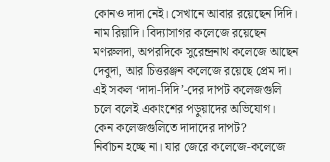কোনও দাদা নেই। সেখানে আবার রয়েছেন দিদি। নাম রিয়াদি। বিদ্যাসাগর কলেজে রয়েছেন মণরুলদা, অপরদিকে সুরেন্দ্রনাথ কলেজে আছেন দেবুদা, আর চিত্তরঞ্জন কলেজে রয়েছে প্রেম দা। এই সকল ‘দাদা-দিদি’-দের দাপট কলেজগুলি চলে বলেই একাংশের পড়ুয়াদের অভিযোগ।
কেন কলেজগুলিতে দাদাদের দাপট?
নির্বাচন হচ্ছে না। যার জেরে কলেজে-কলেজে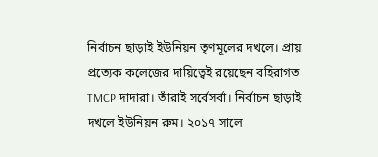নির্বাচন ছাড়াই ইউনিয়ন তৃণমূলের দখলে। প্রায় প্রত্যেক কলেজের দায়িত্বেই রয়েছেন বহিরাগত TMCP দাদারা। তাঁরাই সর্বেসর্বা। নির্বাচন ছাড়াই দখলে ইউনিয়ন রুম। ২০১৭ সালে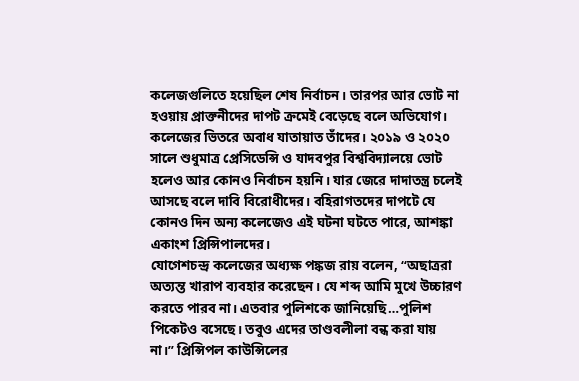কলেজগুলিতে হয়েছিল শেষ নির্বাচন। তারপর আর ভোট না হওয়ায় প্রাক্তনীদের দাপট ক্রমেই বেড়েছে বলে অভিযোগ। কলেজের ভিতরে অবাধ যাতায়াত তাঁদের। ২০১৯ ও ২০২০ সালে শুধুমাত্র প্রেসিডেন্সি ও যাদবপুর বিশ্ববিদ্যালয়ে ভোট হলেও আর কোনও নির্বাচন হয়নি। যার জেরে দাদাতন্ত্র চলেই আসছে বলে দাবি বিরোধীদের। বহিরাগতদের দাপটে যে কোনও দিন অন্য কলেজেও এই ঘটনা ঘটতে পারে, আশঙ্কা একাংশ প্রিন্সিপালদের।
যোগেশচন্দ্র কলেজের অধ্যক্ষ পঙ্কজ রায় বলেন, “অছাত্ররা অত্যন্ত খারাপ ব্যবহার করেছেন। যে শব্দ আমি মুখে উচ্চারণ করতে পারব না। এতবার পুলিশকে জানিয়েছি…পুলিশ পিকেটও বসেছে। তবুও এদের তাণ্ডবলীলা বন্ধ করা যায় না।” প্রিন্সিপল কাউন্সিলের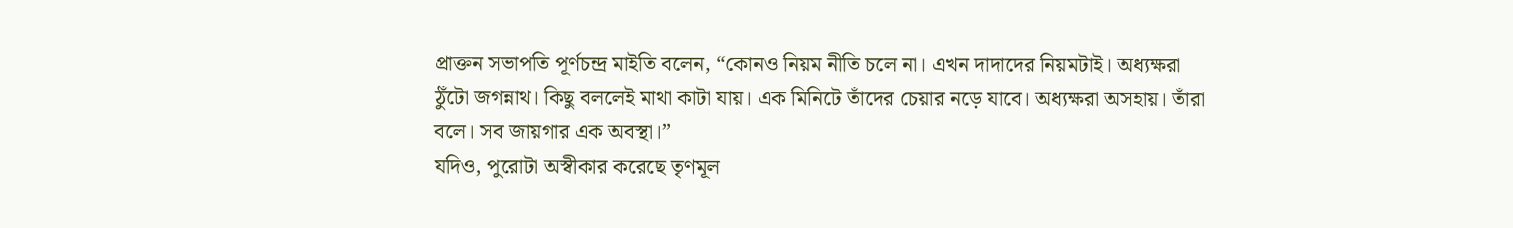প্রাক্তন সভাপতি পূর্ণচন্দ্র মাইতি বলেন, “কোনও নিয়ম নীতি চলে না। এখন দাদাদের নিয়মটাই। অধ্যক্ষরা ঠুঁটো জগন্নাথ। কিছু বললেই মাথা কাটা যায়। এক মিনিটে তাঁদের চেয়ার নড়ে যাবে। অধ্যক্ষরা অসহায়। তাঁরা বলে। সব জায়গার এক অবস্থা।”
যদিও, পুরোটা অস্বীকার করেছে তৃণমূল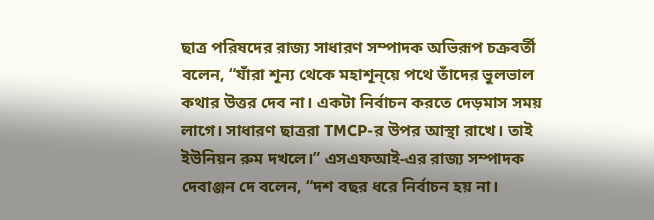ছাত্র পরিষদের রাজ্য সাধারণ সম্পাদক অভিরূপ চক্রবর্তী বলেন, “যাঁরা শূন্য থেকে মহাশূন্য়ে পথে তাঁদের ভুলভাল কথার উত্তর দেব না। একটা নির্বাচন করতে দেড়মাস সময় লাগে। সাধারণ ছাত্ররা TMCP-র উপর আস্থা রাখে। তাই ইউনিয়ন রুম দখলে।” এসএফআই-এর রাজ্য সম্পাদক দেবাঞ্জন দে বলেন, “দশ বছর ধরে নির্বাচন হয় না।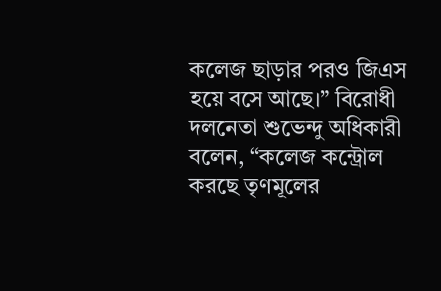কলেজ ছাড়ার পরও জিএস হয়ে বসে আছে।” বিরোধী দলনেতা শুভেন্দু অধিকারী বলেন, “কলেজ কন্ট্রোল করছে তৃণমূলের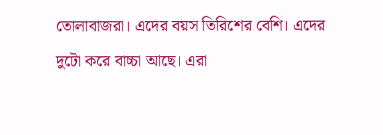তোলাবাজরা। এদের বয়স তিরিশের বেশি। এদের দুটো করে বাচ্চা আছে। এরা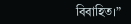বিবাহিত।”